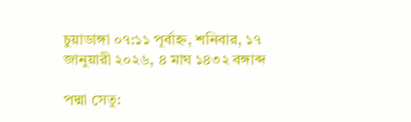চুয়াডাঙ্গা ০৭:১১ পূর্বাহ্ন, শনিবার, ১৭ জানুয়ারী ২০২৬, ৪ মাঘ ১৪৩২ বঙ্গাব্দ

পদ্মা সেতু: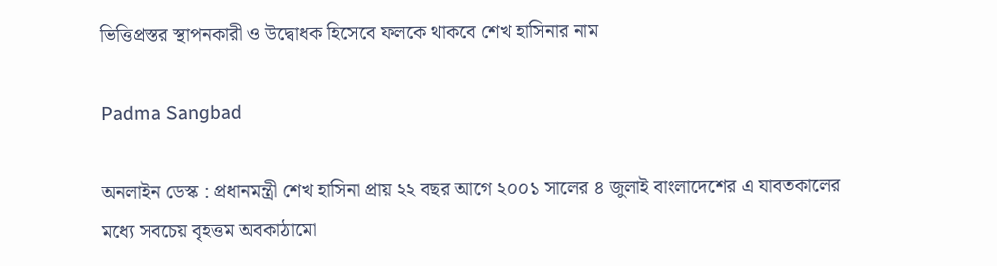ভিত্তিপ্রস্তর স্থাপনকারী ও উদ্বোধক হিসেবে ফলকে থাকবে শেখ হাসিনার নাম

Padma Sangbad

অনলাইন ডেস্ক : প্রধানমন্ত্রী শেখ হাসিনা প্রায় ২২ বছর আগে ২০০১ সালের ৪ জুলাই বাংলাদেশের এ যাবতকালের মধ্যে সবচেয় বৃহত্তম অবকাঠামো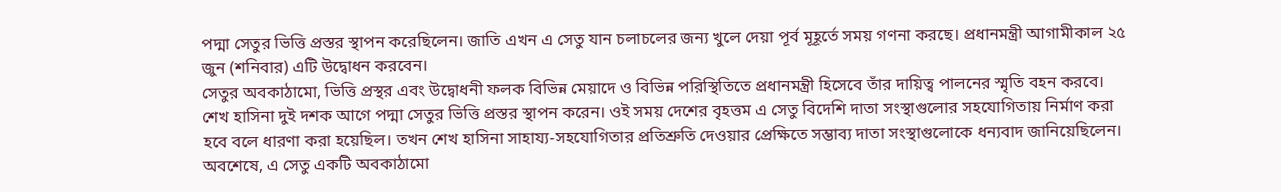পদ্মা সেতুর ভিত্তি প্রস্তর স্থাপন করেছিলেন। জাতি এখন এ সেতু যান চলাচলের জন্য খুলে দেয়া পূর্ব মূহূর্তে সময় গণনা করছে। প্রধানমন্ত্রী আগামীকাল ২৫ জুন (শনিবার) এটি উদ্বোধন করবেন।
সেতুর অবকাঠামো, ভিত্তি প্রস্থর এবং উদ্বোধনী ফলক বিভিন্ন মেয়াদে ও বিভিন্ন পরিস্থিতিতে প্রধানমন্ত্রী হিসেবে তাঁর দায়িত্ব পালনের স্মৃতি বহন করবে।
শেখ হাসিনা দুই দশক আগে পদ্মা সেতুর ভিত্তি প্রস্তর স্থাপন করেন। ওই সময় দেশের বৃহত্তম এ সেতু বিদেশি দাতা সংস্থাগুলোর সহযোগিতায় নির্মাণ করা হবে বলে ধারণা করা হয়েছিল। তখন শেখ হাসিনা সাহায্য-সহযোগিতার প্রতিশ্রুতি দেওয়ার প্রেক্ষিতে সম্ভাব্য দাতা সংস্থাগুলোকে ধন্যবাদ জানিয়েছিলেন।
অবশেষে, এ সেতু একটি অবকাঠামো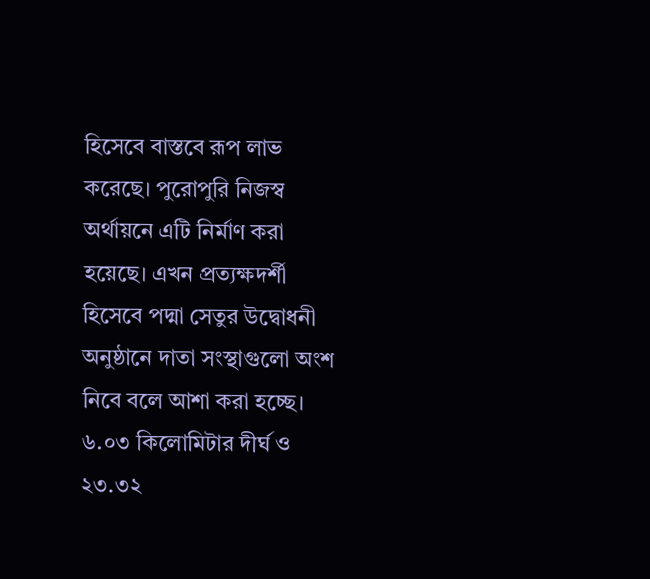হিসেবে বাস্তবে রূপ লাভ করেছে। পুরোপুরি নিজস্ব অর্থায়নে এটি নির্মাণ করা হয়েছে। এখন প্রত্যক্ষদর্শী হিসেবে পদ্মা সেতুর উদ্বোধনী অনুষ্ঠানে দাতা সংস্থাগুলো অংশ নিবে বলে আশা করা হচ্ছে।
৬.০৩ কিলোমিটার দীর্ঘ ও ২৩.৩২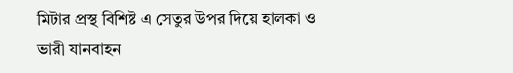মিটার প্রস্থ বিশিষ্ট এ সেতুর উপর দিয়ে হালকা ও ভারী যানবাহন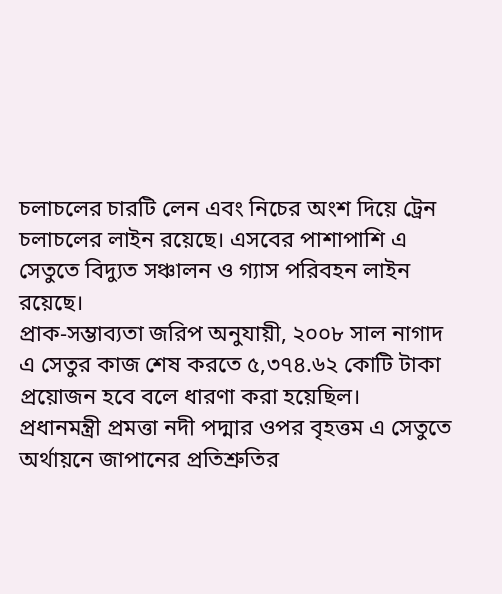চলাচলের চারটি লেন এবং নিচের অংশ দিয়ে ট্রেন চলাচলের লাইন রয়েছে। এসবের পাশাপাশি এ সেতুতে বিদ্যুত সঞ্চালন ও গ্যাস পরিবহন লাইন রয়েছে।
প্রাক-সম্ভাব্যতা জরিপ অনুযায়ী, ২০০৮ সাল নাগাদ এ সেতুর কাজ শেষ করতে ৫,৩৭৪.৬২ কোটি টাকা প্রয়োজন হবে বলে ধারণা করা হয়েছিল।
প্রধানমন্ত্রী প্রমত্তা নদী পদ্মার ওপর বৃহত্তম এ সেতুতে অর্থায়নে জাপানের প্রতিশ্রুতির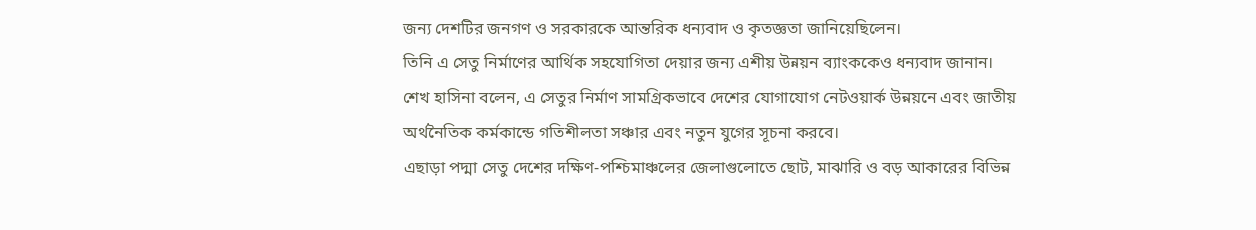জন্য দেশটির জনগণ ও সরকারকে আন্তরিক ধন্যবাদ ও কৃতজ্ঞতা জানিয়েছিলেন।
তিনি এ সেতু নির্মাণের আর্থিক সহযোগিতা দেয়ার জন্য এশীয় উন্নয়ন ব্যাংককেও ধন্যবাদ জানান।
শেখ হাসিনা বলেন, এ সেতুর নির্মাণ সামগ্রিকভাবে দেশের যোগাযোগ নেটওয়ার্ক উন্নয়নে এবং জাতীয় অর্থনৈতিক কর্মকান্ডে গতিশীলতা সঞ্চার এবং নতুন যুগের সূচনা করবে।
এছাড়া পদ্মা সেতু দেশের দক্ষিণ-পশ্চিমাঞ্চলের জেলাগুলোতে ছোট, মাঝারি ও বড় আকারের বিভিন্ন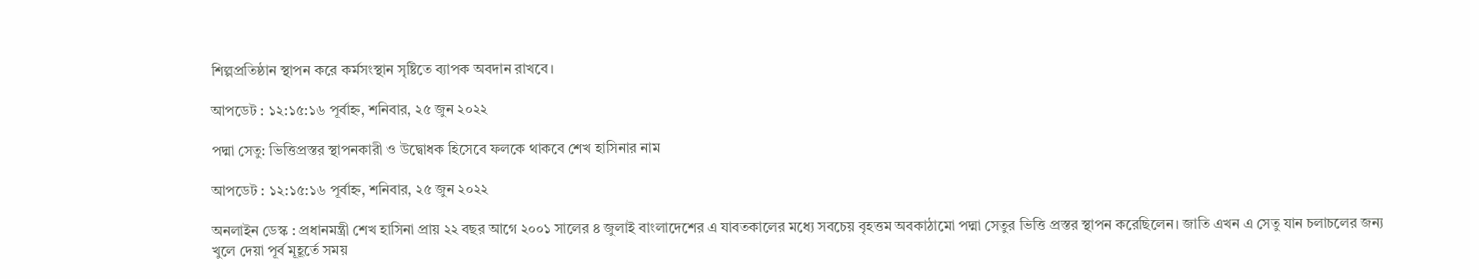শিল্পপ্রতিষ্ঠান স্থাপন করে কর্মসংস্থান সৃষ্টিতে ব্যাপক অবদান রাখবে।

আপডেট : ১২:১৫:১৬ পূর্বাহ্ন, শনিবার, ২৫ জুন ২০২২

পদ্মা সেতু: ভিত্তিপ্রস্তর স্থাপনকারী ও উদ্বোধক হিসেবে ফলকে থাকবে শেখ হাসিনার নাম

আপডেট : ১২:১৫:১৬ পূর্বাহ্ন, শনিবার, ২৫ জুন ২০২২

অনলাইন ডেস্ক : প্রধানমন্ত্রী শেখ হাসিনা প্রায় ২২ বছর আগে ২০০১ সালের ৪ জুলাই বাংলাদেশের এ যাবতকালের মধ্যে সবচেয় বৃহত্তম অবকাঠামো পদ্মা সেতুর ভিত্তি প্রস্তর স্থাপন করেছিলেন। জাতি এখন এ সেতু যান চলাচলের জন্য খুলে দেয়া পূর্ব মূহূর্তে সময়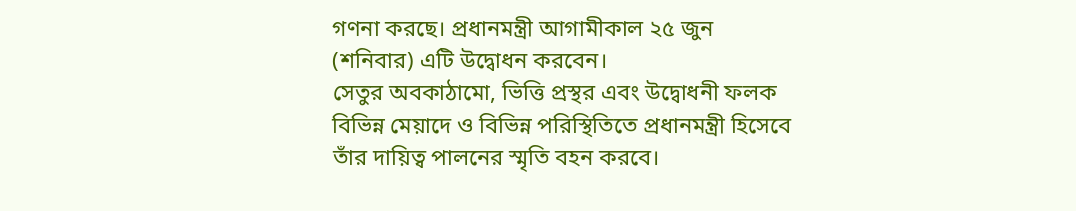গণনা করছে। প্রধানমন্ত্রী আগামীকাল ২৫ জুন (শনিবার) এটি উদ্বোধন করবেন।
সেতুর অবকাঠামো, ভিত্তি প্রস্থর এবং উদ্বোধনী ফলক বিভিন্ন মেয়াদে ও বিভিন্ন পরিস্থিতিতে প্রধানমন্ত্রী হিসেবে তাঁর দায়িত্ব পালনের স্মৃতি বহন করবে।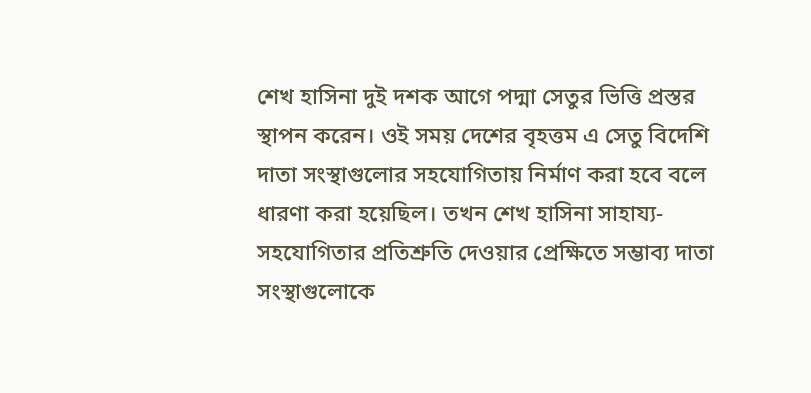শেখ হাসিনা দুই দশক আগে পদ্মা সেতুর ভিত্তি প্রস্তর স্থাপন করেন। ওই সময় দেশের বৃহত্তম এ সেতু বিদেশি দাতা সংস্থাগুলোর সহযোগিতায় নির্মাণ করা হবে বলে ধারণা করা হয়েছিল। তখন শেখ হাসিনা সাহায্য-সহযোগিতার প্রতিশ্রুতি দেওয়ার প্রেক্ষিতে সম্ভাব্য দাতা সংস্থাগুলোকে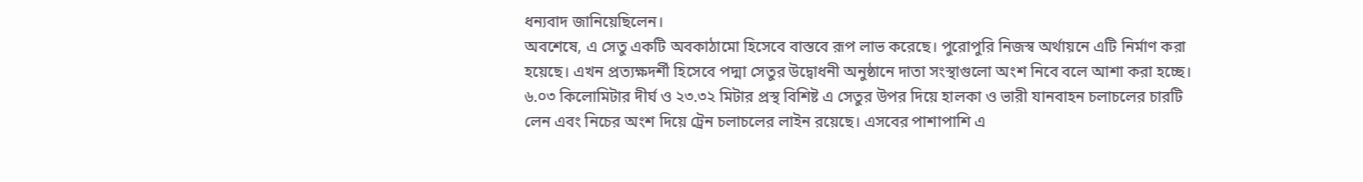ধন্যবাদ জানিয়েছিলেন।
অবশেষে, এ সেতু একটি অবকাঠামো হিসেবে বাস্তবে রূপ লাভ করেছে। পুরোপুরি নিজস্ব অর্থায়নে এটি নির্মাণ করা হয়েছে। এখন প্রত্যক্ষদর্শী হিসেবে পদ্মা সেতুর উদ্বোধনী অনুষ্ঠানে দাতা সংস্থাগুলো অংশ নিবে বলে আশা করা হচ্ছে।
৬.০৩ কিলোমিটার দীর্ঘ ও ২৩.৩২ মিটার প্রস্থ বিশিষ্ট এ সেতুর উপর দিয়ে হালকা ও ভারী যানবাহন চলাচলের চারটি লেন এবং নিচের অংশ দিয়ে ট্রেন চলাচলের লাইন রয়েছে। এসবের পাশাপাশি এ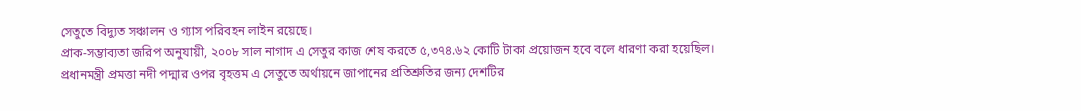সেতুতে বিদ্যুত সঞ্চালন ও গ্যাস পরিবহন লাইন রয়েছে।
প্রাক-সম্ভাব্যতা জরিপ অনুযায়ী, ২০০৮ সাল নাগাদ এ সেতুর কাজ শেষ করতে ৫,৩৭৪.৬২ কোটি টাকা প্রয়োজন হবে বলে ধারণা করা হয়েছিল।
প্রধানমন্ত্রী প্রমত্তা নদী পদ্মার ওপর বৃহত্তম এ সেতুতে অর্থায়নে জাপানের প্রতিশ্রুতির জন্য দেশটির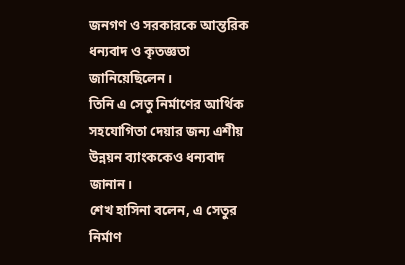জনগণ ও সরকারকে আন্তরিক ধন্যবাদ ও কৃতজ্ঞতা জানিয়েছিলেন।
তিনি এ সেতু নির্মাণের আর্থিক সহযোগিতা দেয়ার জন্য এশীয় উন্নয়ন ব্যাংককেও ধন্যবাদ জানান।
শেখ হাসিনা বলেন, এ সেতুর নির্মাণ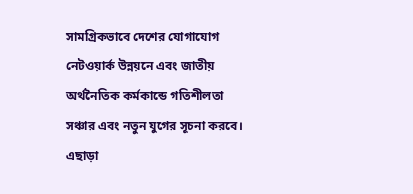সামগ্রিকভাবে দেশের যোগাযোগ নেটওয়ার্ক উন্নয়নে এবং জাতীয় অর্থনৈতিক কর্মকান্ডে গতিশীলতা সঞ্চার এবং নতুন যুগের সূচনা করবে।
এছাড়া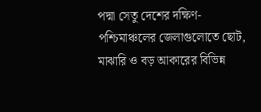পদ্মা সেতু দেশের দক্ষিণ-পশ্চিমাঞ্চলের জেলাগুলোতে ছোট, মাঝারি ও বড় আকারের বিভিন্ন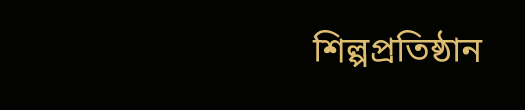শিল্পপ্রতিষ্ঠান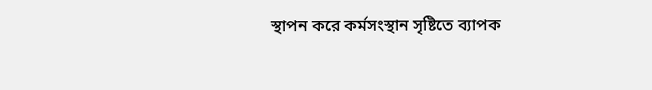স্থাপন করে কর্মসংস্থান সৃষ্টিতে ব্যাপক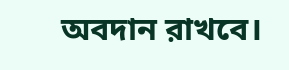অবদান রাখবে।